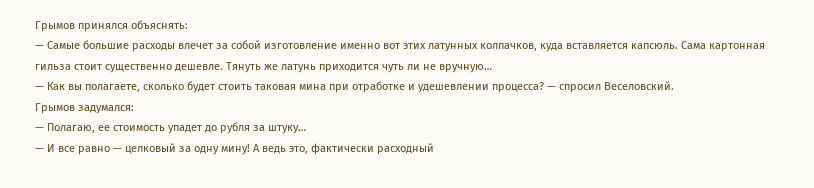Грымов принялся объяснять:
— Самые большие расходы влечет за собой изготовление именно вот этих латунных колпачков, куда вставляется капсюль. Сама картонная гильза стоит существенно дешевле. Тянуть же латунь приходится чуть ли не вручную…
— Как вы полагаете, сколько будет стоить таковая мина при отработке и удешевлении процесса? — спросил Веселовский.
Грымов задумался:
— Полагаю, ее стоимость упадет до рубля за штуку…
— И все равно — целковый за одну мину! А ведь это, фактически расходный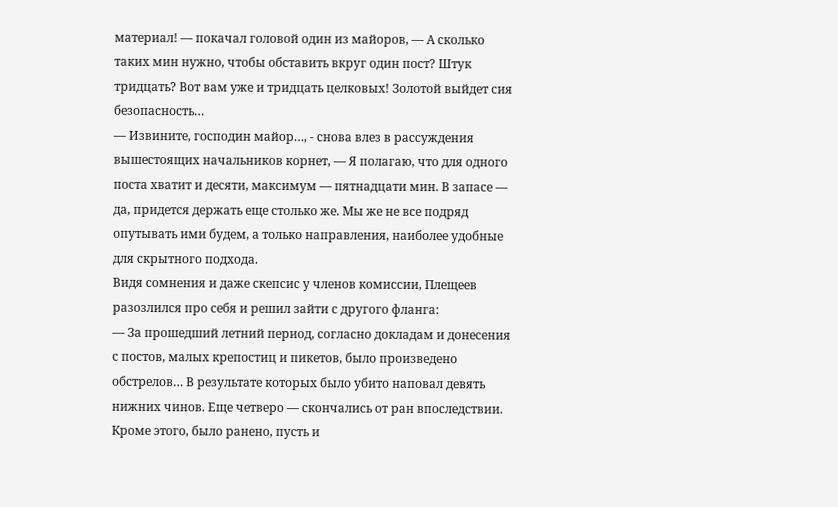материал! — покачал головой один из майоров, — А сколько таких мин нужно, чтобы обставить вкруг один пост? Штук тридцать? Вот вам уже и тридцать целковых! Золотой выйдет сия безопасность…
— Извините, господин майор…, - снова влез в рассуждения вышестоящих начальников корнет, — Я полагаю, что для одного поста хватит и десяти, максимум — пятнадцати мин. В запасе — да, придется держать еще столько же. Мы же не все подряд опутывать ими будем, а только направления, наиболее удобные для скрытного подхода.
Видя сомнения и даже скепсис у членов комиссии, Плещеев разозлился про себя и решил зайти с другого фланга:
— За прошедший летний период, согласно докладам и донесения с постов, малых крепостиц и пикетов, было произведено обстрелов… В результате которых было убито наповал девять нижних чинов. Еще четверо — скончались от ран впоследствии. Кроме этого, было ранено, пусть и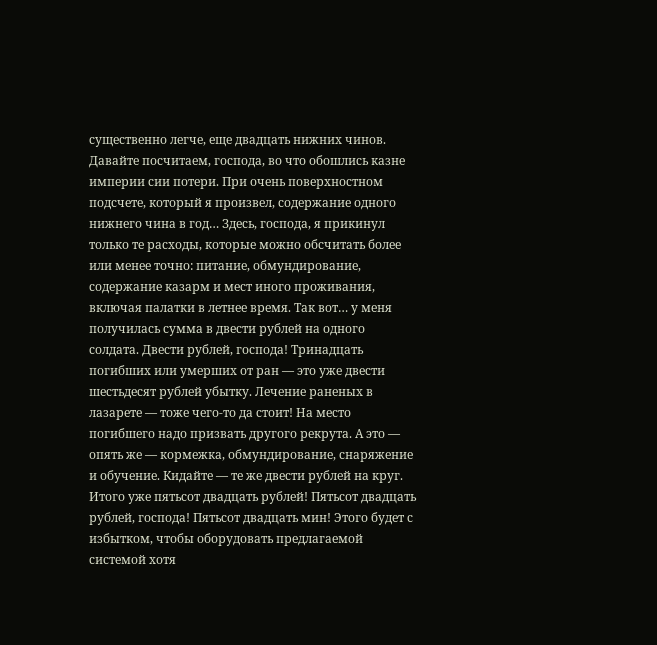существенно легче, еще двадцать нижних чинов. Давайте посчитаем, господа, во что обошлись казне империи сии потери. При очень поверхностном подсчете, который я произвел, содержание одного нижнего чина в год… Здесь, господа, я прикинул только те расходы, которые можно обсчитать более или менее точно: питание, обмундирование, содержание казарм и мест иного проживания, включая палатки в летнее время. Так вот… у меня получилась сумма в двести рублей на одного солдата. Двести рублей, господа! Тринадцать погибших или умерших от ран — это уже двести шестьдесят рублей убытку. Лечение раненых в лазарете — тоже чего-то да стоит! На место погибшего надо призвать другого рекрута. А это — опять же — кормежка, обмундирование, снаряжение и обучение. Кидайте — те же двести рублей на круг. Итого уже пятьсот двадцать рублей! Пятьсот двадцать рублей, господа! Пятьсот двадцать мин! Этого будет с избытком, чтобы оборудовать предлагаемой системой хотя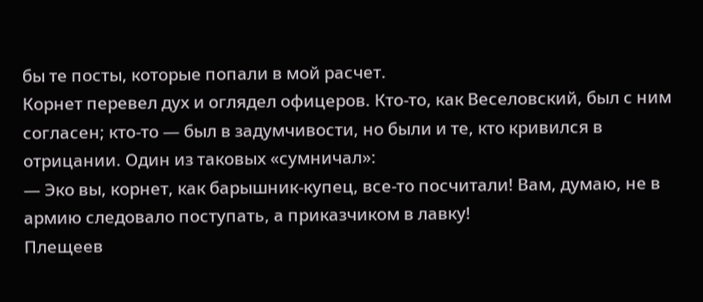бы те посты, которые попали в мой расчет.
Корнет перевел дух и оглядел офицеров. Кто-то, как Веселовский, был с ним согласен; кто-то — был в задумчивости, но были и те, кто кривился в отрицании. Один из таковых «сумничал»:
— Эко вы, корнет, как барышник-купец, все-то посчитали! Вам, думаю, не в армию следовало поступать, а приказчиком в лавку!
Плещеев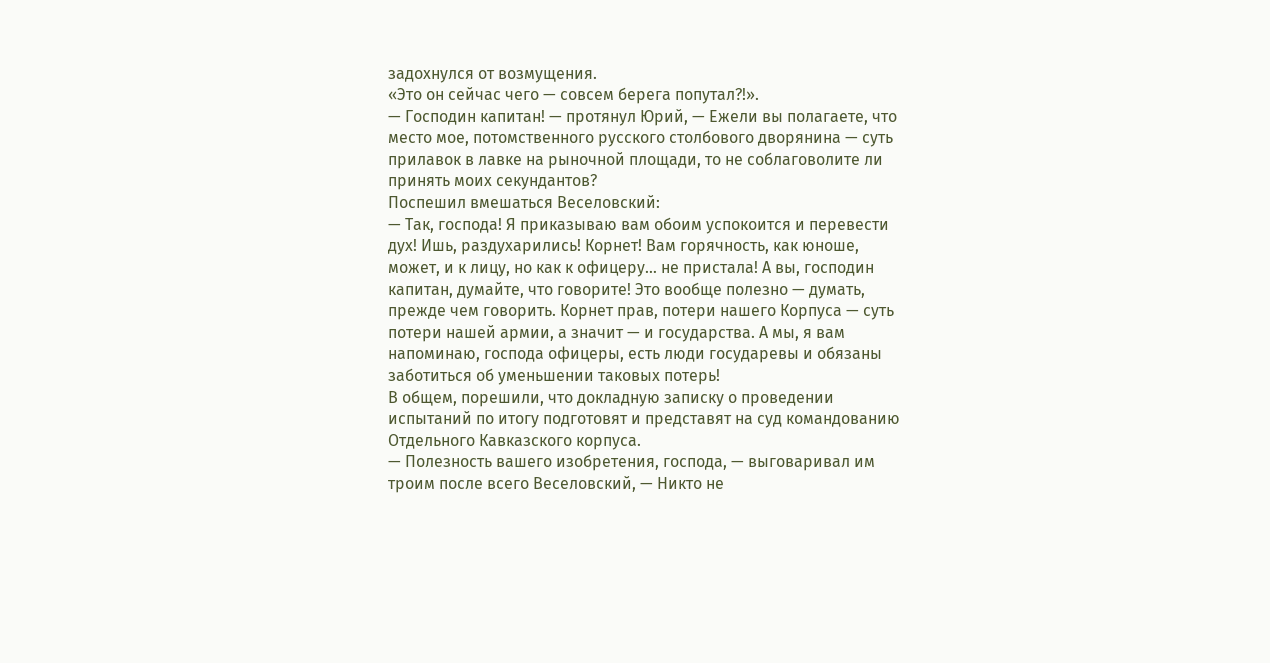задохнулся от возмущения.
«Это он сейчас чего — совсем берега попутал?!».
— Господин капитан! — протянул Юрий, — Ежели вы полагаете, что место мое, потомственного русского столбового дворянина — суть прилавок в лавке на рыночной площади, то не соблаговолите ли принять моих секундантов?
Поспешил вмешаться Веселовский:
— Так, господа! Я приказываю вам обоим успокоится и перевести дух! Ишь, раздухарились! Корнет! Вам горячность, как юноше, может, и к лицу, но как к офицеру… не пристала! А вы, господин капитан, думайте, что говорите! Это вообще полезно — думать, прежде чем говорить. Корнет прав, потери нашего Корпуса — суть потери нашей армии, а значит — и государства. А мы, я вам напоминаю, господа офицеры, есть люди государевы и обязаны заботиться об уменьшении таковых потерь!
В общем, порешили, что докладную записку о проведении испытаний по итогу подготовят и представят на суд командованию Отдельного Кавказского корпуса.
— Полезность вашего изобретения, господа, — выговаривал им троим после всего Веселовский, — Никто не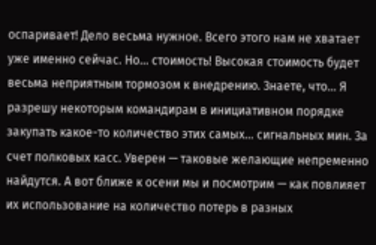оспаривает! Дело весьма нужное. Всего этого нам не хватает уже именно сейчас. Но… стоимость! Высокая стоимость будет весьма неприятным тормозом к внедрению. Знаете, что… Я разрешу некоторым командирам в инициативном порядке закупать какое-то количество этих самых… сигнальных мин. За счет полковых касс. Уверен — таковые желающие непременно найдутся. А вот ближе к осени мы и посмотрим — как повлияет их использование на количество потерь в разных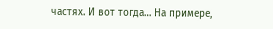частях. И вот тогда… На примере,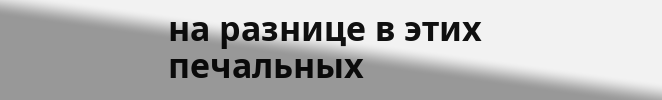на разнице в этих печальных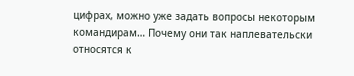цифрах, можно уже задать вопросы некоторым командирам… Почему они так наплевательски относятся к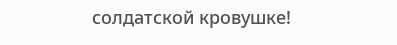солдатской кровушке!